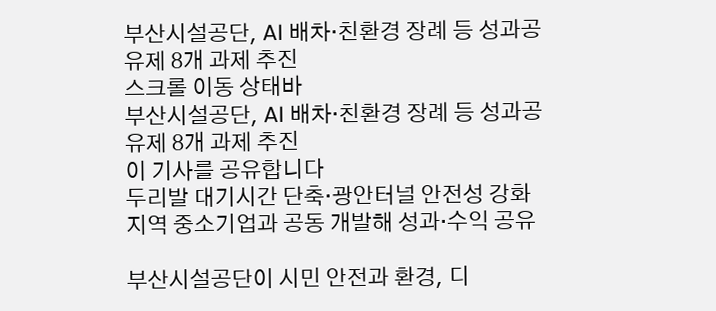부산시설공단, AI 배차·친환경 장례 등 성과공유제 8개 과제 추진
스크롤 이동 상태바
부산시설공단, AI 배차·친환경 장례 등 성과공유제 8개 과제 추진
이 기사를 공유합니다
두리발 대기시간 단축·광안터널 안전성 강화
지역 중소기업과 공동 개발해 성과·수익 공유

부산시설공단이 시민 안전과 환경, 디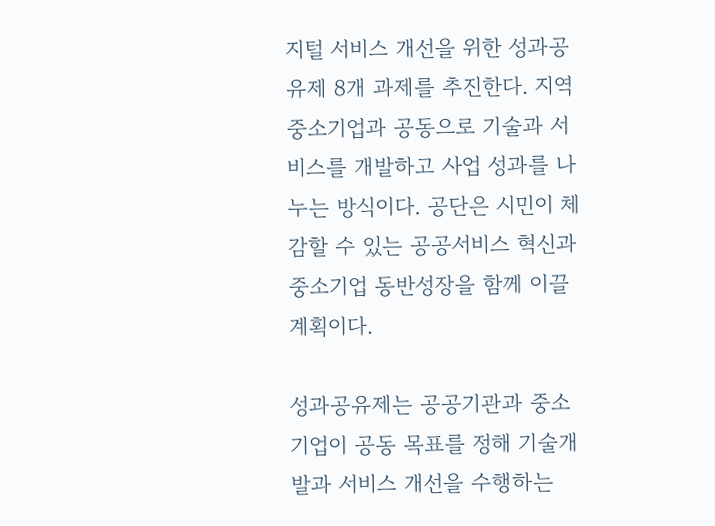지털 서비스 개선을 위한 성과공유제 8개 과제를 추진한다. 지역 중소기업과 공동으로 기술과 서비스를 개발하고 사업 성과를 나누는 방식이다. 공단은 시민이 체감할 수 있는 공공서비스 혁신과 중소기업 동반성장을 함께 이끌 계획이다.

성과공유제는 공공기관과 중소기업이 공동 목표를 정해 기술개발과 서비스 개선을 수행하는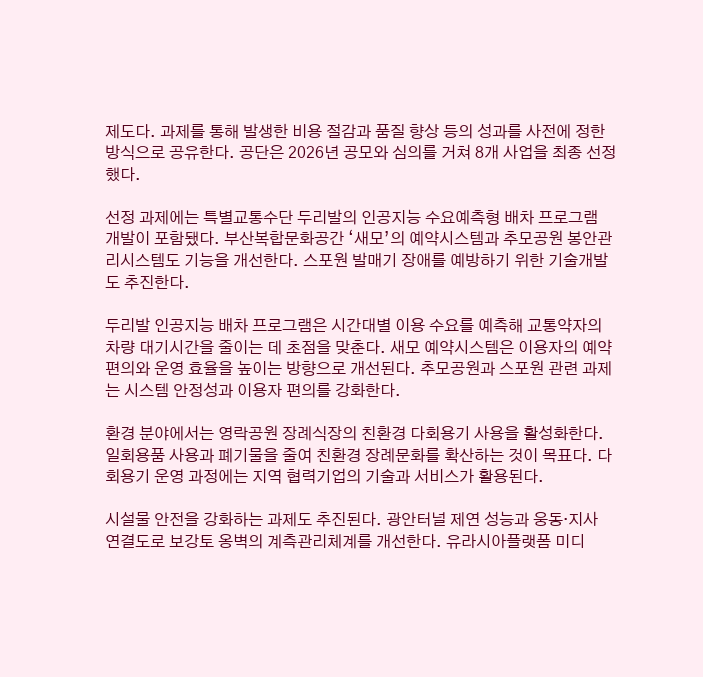제도다. 과제를 통해 발생한 비용 절감과 품질 향상 등의 성과를 사전에 정한 방식으로 공유한다. 공단은 2026년 공모와 심의를 거쳐 8개 사업을 최종 선정했다.

선정 과제에는 특별교통수단 두리발의 인공지능 수요예측형 배차 프로그램 개발이 포함됐다. 부산복합문화공간 ‘새모’의 예약시스템과 추모공원 봉안관리시스템도 기능을 개선한다. 스포원 발매기 장애를 예방하기 위한 기술개발도 추진한다.

두리발 인공지능 배차 프로그램은 시간대별 이용 수요를 예측해 교통약자의 차량 대기시간을 줄이는 데 초점을 맞춘다. 새모 예약시스템은 이용자의 예약 편의와 운영 효율을 높이는 방향으로 개선된다. 추모공원과 스포원 관련 과제는 시스템 안정성과 이용자 편의를 강화한다.

환경 분야에서는 영락공원 장례식장의 친환경 다회용기 사용을 활성화한다. 일회용품 사용과 폐기물을 줄여 친환경 장례문화를 확산하는 것이 목표다. 다회용기 운영 과정에는 지역 협력기업의 기술과 서비스가 활용된다.

시설물 안전을 강화하는 과제도 추진된다. 광안터널 제연 성능과 웅동·지사 연결도로 보강토 옹벽의 계측관리체계를 개선한다. 유라시아플랫폼 미디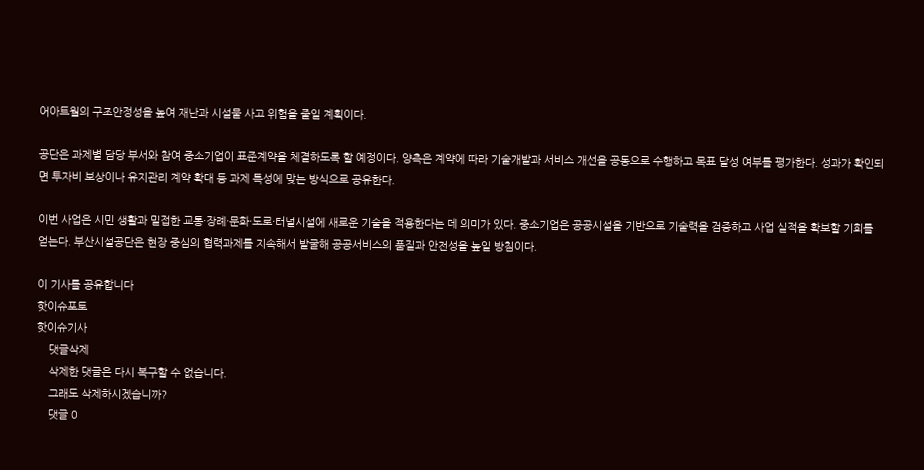어아트월의 구조안정성을 높여 재난과 시설물 사고 위험을 줄일 계획이다.

공단은 과제별 담당 부서와 참여 중소기업이 표준계약을 체결하도록 할 예정이다. 양측은 계약에 따라 기술개발과 서비스 개선을 공동으로 수행하고 목표 달성 여부를 평가한다. 성과가 확인되면 투자비 보상이나 유지관리 계약 확대 등 과제 특성에 맞는 방식으로 공유한다.

이번 사업은 시민 생활과 밀접한 교통·장례·문화·도로·터널시설에 새로운 기술을 적용한다는 데 의미가 있다. 중소기업은 공공시설을 기반으로 기술력을 검증하고 사업 실적을 확보할 기회를 얻는다. 부산시설공단은 현장 중심의 협력과제를 지속해서 발굴해 공공서비스의 품질과 안전성을 높일 방침이다.

이 기사를 공유합니다
핫이슈포토
핫이슈기사
    댓글삭제
    삭제한 댓글은 다시 복구할 수 없습니다.
    그래도 삭제하시겠습니까?
    댓글 0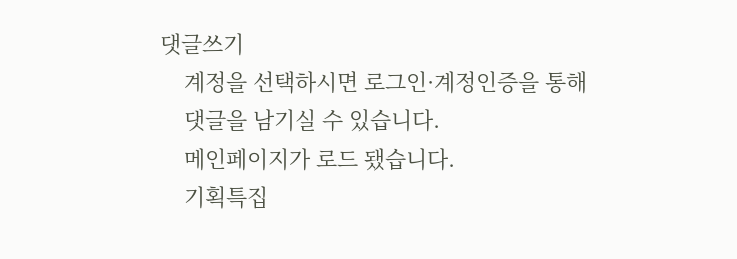댓글쓰기
    계정을 선택하시면 로그인·계정인증을 통해
    댓글을 남기실 수 있습니다.
    메인페이지가 로드 됐습니다.
    기획특집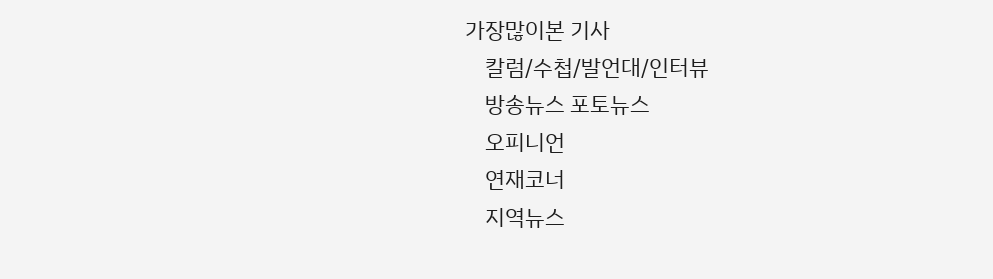가장많이본 기사
    칼럼/수첩/발언대/인터뷰
    방송뉴스 포토뉴스
    오피니언
    연재코너
    지역뉴스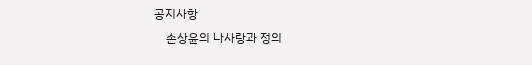공지사항
    손상윤의 나사랑과 정의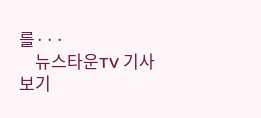를···
    뉴스타운TV 기사보기